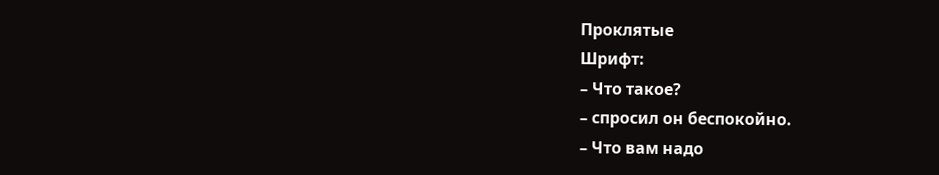Проклятые
Шрифт:
– Что такое?
– спросил он беспокойно.
– Что вам надо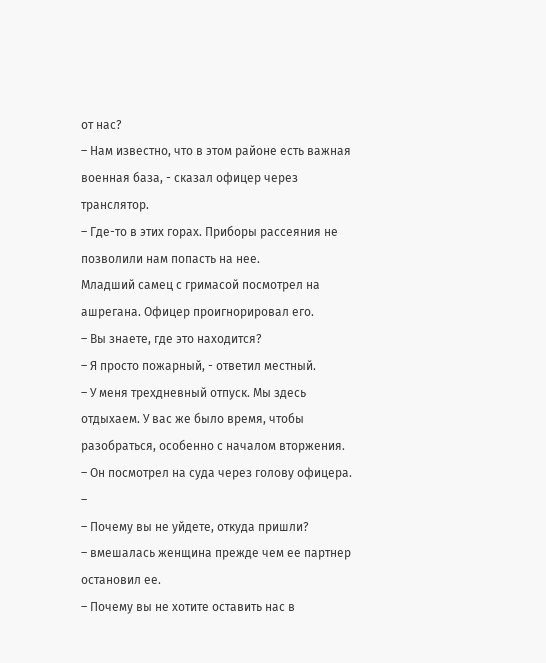от нас?
– Нам известно, что в этом районе есть важная военная база, - сказал офицер через транслятор.
– Где-то в этих горах. Приборы рассеяния не позволили нам попасть на нее.
Младший самец с гримасой посмотрел на ашрегана. Офицер проигнорировал его.
– Вы знаете, где это находится?
– Я просто пожарный, - ответил местный.
– У меня трехдневный отпуск. Мы здесь отдыхаем. У вас же было время, чтобы разобраться, особенно с началом вторжения.
– Он посмотрел на суда через голову офицера.
–
– Почему вы не уйдете, откуда пришли?
– вмешалась женщина прежде чем ее партнер остановил ее.
– Почему вы не хотите оставить нас в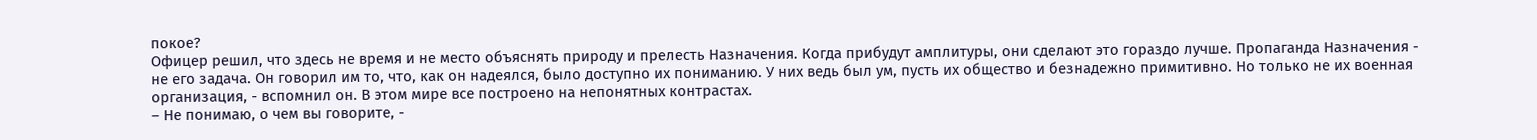покое?
Офицер решил, что здесь не время и не место объяснять природу и прелесть Назначения. Когда прибудут амплитуры, они сделают это гораздо лучше. Пропаганда Назначения - не его задача. Он говорил им то, что, как он надеялся, было доступно их пониманию. У них ведь был ум, пусть их общество и безнадежно примитивно. Но только не их военная организация, - вспомнил он. В этом мире все построено на непонятных контрастах.
– Не понимаю, о чем вы говорите, -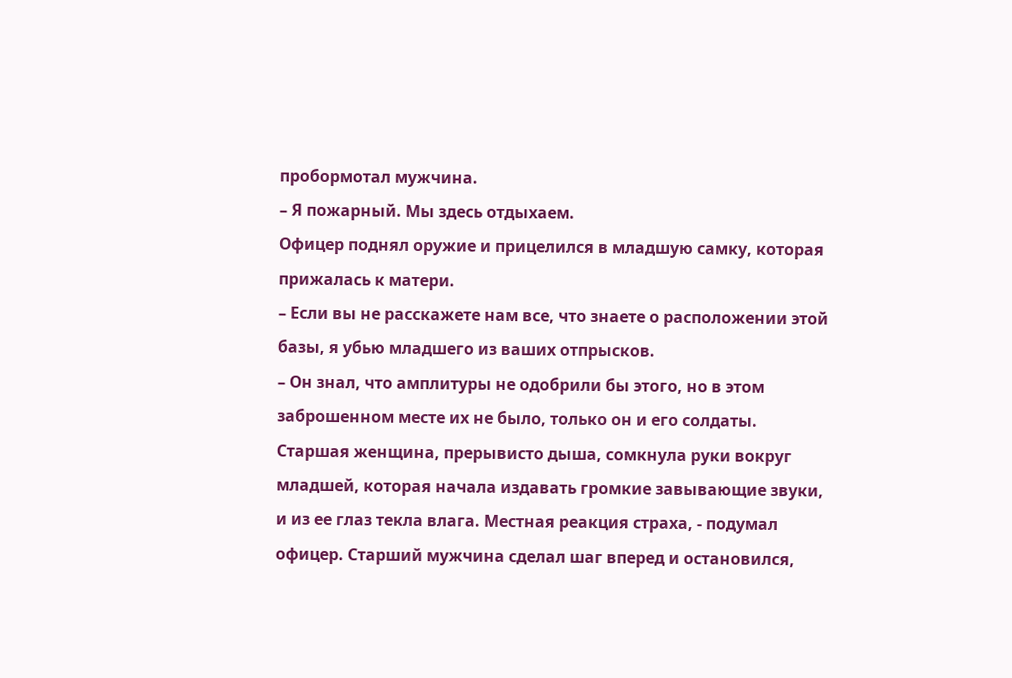пробормотал мужчина.
– Я пожарный. Мы здесь отдыхаем.
Офицер поднял оружие и прицелился в младшую самку, которая прижалась к матери.
– Если вы не расскажете нам все, что знаете о расположении этой базы, я убью младшего из ваших отпрысков.
– Он знал, что амплитуры не одобрили бы этого, но в этом заброшенном месте их не было, только он и его солдаты.
Старшая женщина, прерывисто дыша, сомкнула руки вокруг младшей, которая начала издавать громкие завывающие звуки, и из ее глаз текла влага. Местная реакция страха, - подумал офицер. Старший мужчина сделал шаг вперед и остановился,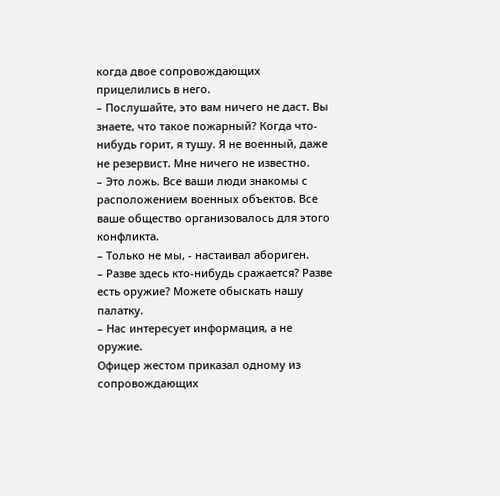когда двое сопровождающих прицелились в него.
– Послушайте, это вам ничего не даст. Вы знаете, что такое пожарный? Когда что-нибудь горит, я тушу. Я не военный, даже не резервист. Мне ничего не известно.
– Это ложь. Все ваши люди знакомы с расположением военных объектов. Все ваше общество организовалось для этого конфликта.
– Только не мы, - настаивал абориген.
– Разве здесь кто-нибудь сражается? Разве есть оружие? Можете обыскать нашу палатку.
– Нас интересует информация, а не оружие.
Офицер жестом приказал одному из сопровождающих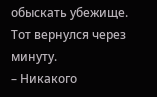обыскать убежище. Тот вернулся через минуту.
– Никакого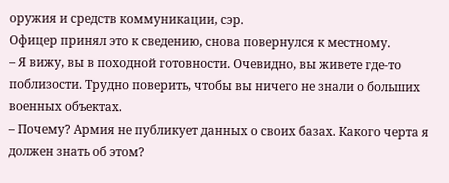оружия и средств коммуникации, сэр.
Офицер принял это к сведению, снова повернулся к местному.
– Я вижу, вы в походной готовности. Очевидно, вы живете где-то поблизости. Трудно поверить, чтобы вы ничего не знали о больших военных объектах.
– Почему? Армия не публикует данных о своих базах. Какого черта я должен знать об этом?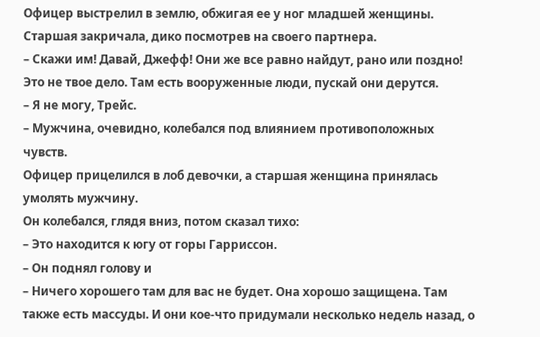Офицер выстрелил в землю, обжигая ее у ног младшей женщины. Старшая закричала, дико посмотрев на своего партнера.
– Скажи им! Давай, Джефф! Они же все равно найдут, рано или поздно! Это не твое дело. Там есть вооруженные люди, пускай они дерутся.
– Я не могу, Трейс.
– Мужчина, очевидно, колебался под влиянием противоположных чувств.
Офицер прицелился в лоб девочки, а старшая женщина принялась умолять мужчину.
Он колебался, глядя вниз, потом сказал тихо:
– Это находится к югу от горы Гарриссон.
– Он поднял голову и
– Ничего хорошего там для вас не будет. Она хорошо защищена. Там также есть массуды. И они кое-что придумали несколько недель назад, о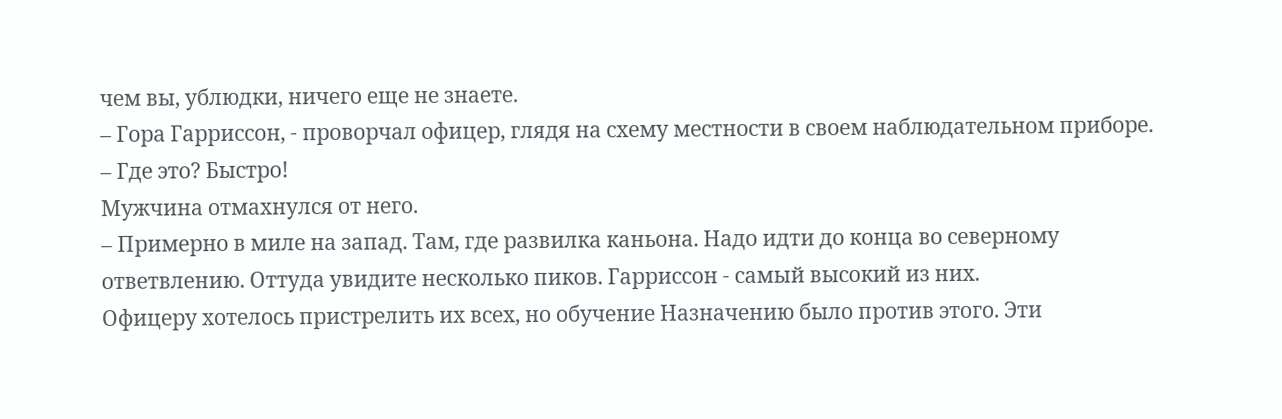чем вы, ублюдки, ничего еще не знаете.
– Гора Гарриссон, - проворчал офицер, глядя на схему местности в своем наблюдательном приборе.
– Где это? Быстро!
Мужчина отмахнулся от него.
– Примерно в миле на запад. Там, где развилка каньона. Надо идти до конца во северному ответвлению. Оттуда увидите несколько пиков. Гарриссон - самый высокий из них.
Офицеру хотелось пристрелить их всех, но обучение Назначению было против этого. Эти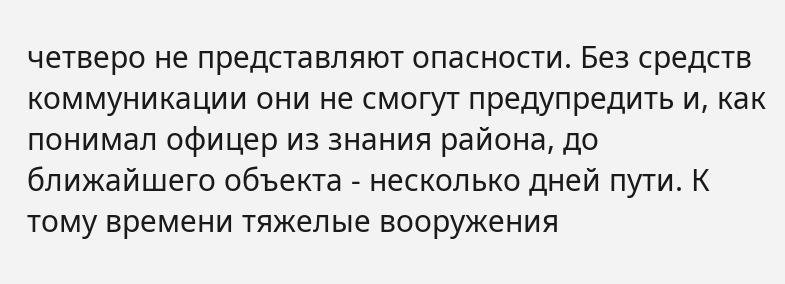четверо не представляют опасности. Без средств коммуникации они не смогут предупредить и, как понимал офицер из знания района, до ближайшего объекта - несколько дней пути. К тому времени тяжелые вооружения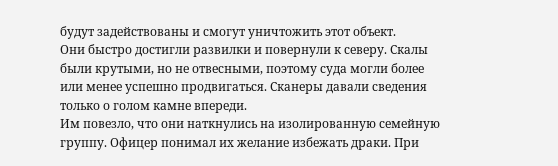будут задействованы и смогут уничтожить этот объект.
Они быстро достигли развилки и повернули к северу. Скалы были крутыми, но не отвесными, поэтому суда могли более или менее успешно продвигаться. Сканеры давали сведения только о голом камне впереди.
Им повезло, что они наткнулись на изолированную семейную группу. Офицер понимал их желание избежать драки. При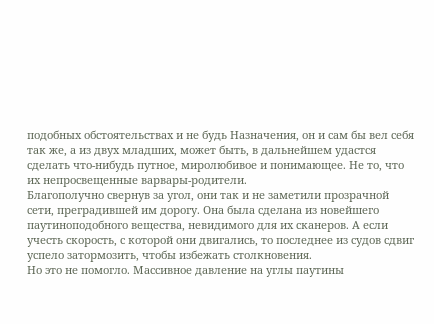подобных обстоятельствах и не будь Назначения, он и сам бы вел себя так же, а из двух младших, может быть, в дальнейшем удастся сделать что-нибудь путное, миролюбивое и понимающее. Не то, что их непросвещенные варвары-родители.
Благополучно свернув за угол, они так и не заметили прозрачной сети, преградившей им дорогу. Она была сделана из новейшего паутиноподобного вещества, невидимого для их сканеров. А если учесть скорость, с которой они двигались, то последнее из судов сдвиг успело затормозить, чтобы избежать столкновения.
Но это не помогло. Массивное давление на углы паутины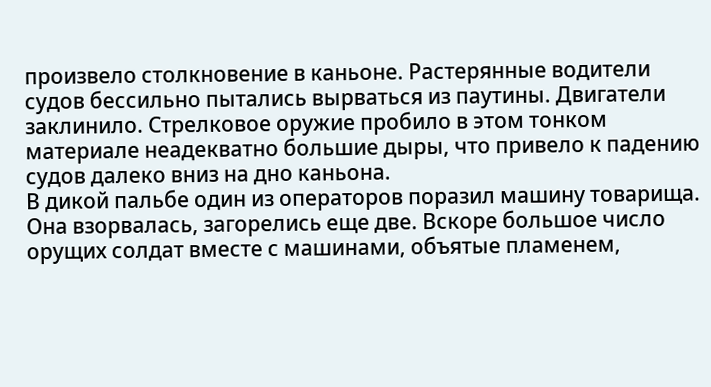произвело столкновение в каньоне. Растерянные водители судов бессильно пытались вырваться из паутины. Двигатели заклинило. Стрелковое оружие пробило в этом тонком материале неадекватно большие дыры, что привело к падению судов далеко вниз на дно каньона.
В дикой пальбе один из операторов поразил машину товарища. Она взорвалась, загорелись еще две. Вскоре большое число орущих солдат вместе с машинами, объятые пламенем,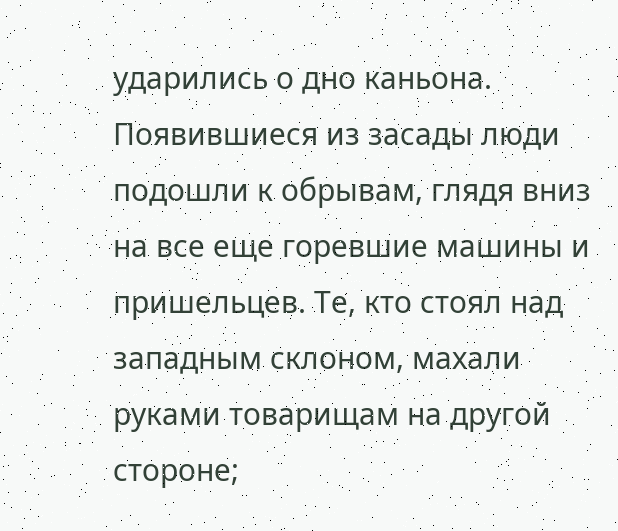ударились о дно каньона.
Появившиеся из засады люди подошли к обрывам, глядя вниз на все еще горевшие машины и пришельцев. Те, кто стоял над западным склоном, махали руками товарищам на другой стороне;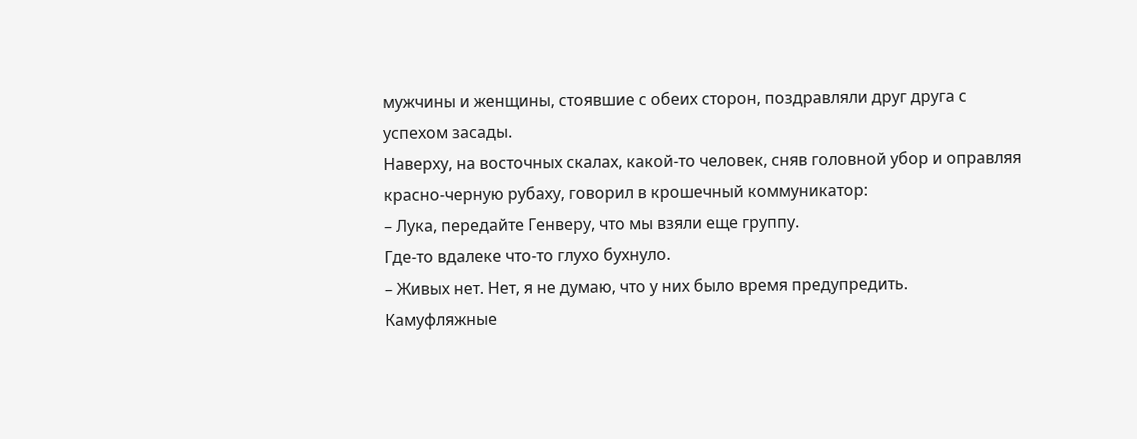мужчины и женщины, стоявшие с обеих сторон, поздравляли друг друга с успехом засады.
Наверху, на восточных скалах, какой-то человек, сняв головной убор и оправляя красно-черную рубаху, говорил в крошечный коммуникатор:
– Лука, передайте Генверу, что мы взяли еще группу.
Где-то вдалеке что-то глухо бухнуло.
– Живых нет. Нет, я не думаю, что у них было время предупредить.
Камуфляжные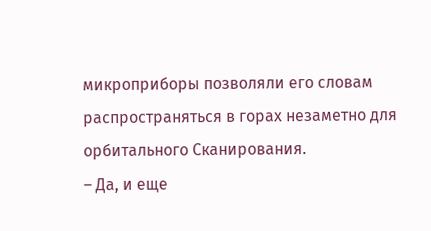микроприборы позволяли его словам распространяться в горах незаметно для орбитального Сканирования.
– Да, и еще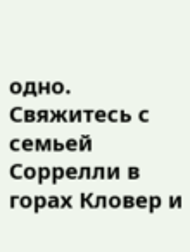одно. Свяжитесь с семьей Соррелли в горах Кловер и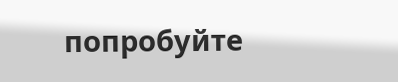попробуйте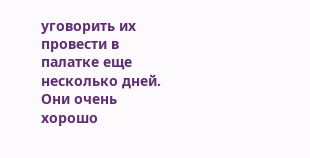уговорить их провести в палатке еще несколько дней. Они очень хорошо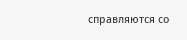справляются со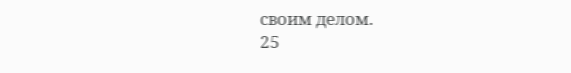своим делом.
25